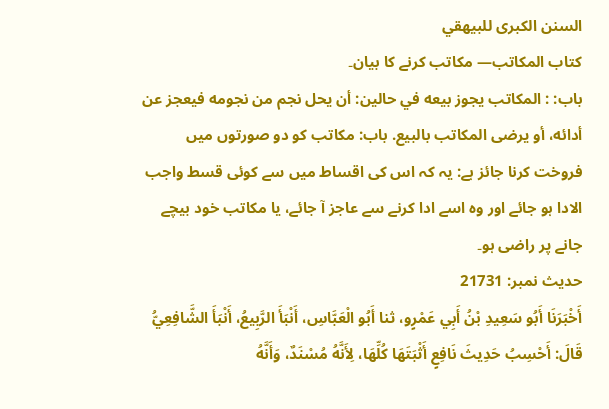السنن الكبرى للبيهقي
كتاب المكاتب— مکاتب کرنے کا بیان۔
باب: : المكاتب يجوز بيعه في حالين: أن يحل نجم من نجومه فيعجز عن أدائه، أو يرضى المكاتب بالبيع. باب: مکاتب کو دو صورتوں میں فروخت کرنا جائز ہے: یہ کہ اس کی اقساط میں سے کوئی قسط واجب الادا ہو جائے اور وہ اسے ادا کرنے سے عاجز آ جائے، یا مکاتب خود بیچے جانے پر راضی ہو۔
حدیث نمبر: 21731
أَخْبَرَنَا أَبُو سَعِيدِ بْنُ أَبِي عَمْرٍو، ثنا أَبُو الْعَبَّاسِ، أَنْبَأَ الرَّبِيعُ، أَنْبَأَ الشَّافِعِيُّ قَالَ: أَحْسِبُ حَدِيثَ نَافِعٍ أَثْبَتَهَا كُلِّهَا، لِأَنَّهُ مُسْنَدٌ، وَأَنَّهُ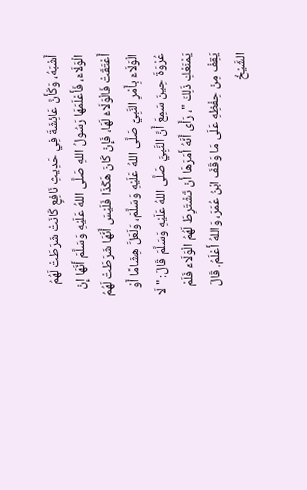أَشْبَهُ، وَكَأَنَّ عَائِشَةَ فِي حَدِيثِ نَافِعٍ كَانَتْ شَرَطَتْ لَهُمُ الْوَلَاءَ، فَأَعْلَمَهَا رَسُولُ اللهِ صَلَّى اللهُ عَلَيْهِ وَسَلَّمَ أَنَّهَا إِنْ أَعْتَقَتْ فَالْوَلَاءُ لَهَا، فَإِنْ كَانَ هَكَذَا فَلَيْسَ أَنَّهَا شَرَطَتْ لَهُمُ الْوَلَاءَ بِأَمْرِ النَّبِيِّ صَلَّى اللهُ عَلَيْهِ وَسَلَّمَ، وَلَعَلَّ هِشَامًا أَوْ عُرْوَةَ حِينَ سَمِعَ أَنَّ النَّبِيَّ صَلَّى اللهُ عَلَيْهِ وَسَلَّمَ قَالَ: " لَا يَمْنَعْكِ ذَلِكَ "، رَأَى أَنَّهُ أَمَرَهَا أَنْ تَشْتَرِطَ لَهُمُ الْوَلَاءَ فَلَمْ يَقِفْ مِنْ حِفْظِهِ عَلَى مَا وَقَفَ ابْنُ عُمَرَ، وَاللهُ أَعْلَمُ. قَالَ الشَّيْخُ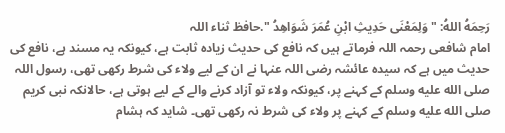رَحِمَهُ اللهُ: " وَلِمَعْنَى حَدِيثِ ابْنِ عُمَرَ شَوَاهِدُ ".حافظ ثناء اللہ
امام شافعی رحمہ اللہ فرماتے ہیں کہ نافع کی حدیث زیادہ ثابت ہے، کیونکہ یہ مسند ہے، نافع کی حدیث میں ہے کہ سیدہ عائشہ رضی اللہ عنہا نے ان کے لیے ولاء کی شرط رکھی تھی، رسول اللہ صلى الله عليه وسلم کے کہنے پر، کیونکہ ولاء تو آزاد کرنے والے کے لیے ہوتی ہے، حالانکہ نبی کریم صلى الله عليه وسلم کے کہنے پر ولاء کی شرط نہ رکھی تھی۔ شاید کہ ہشام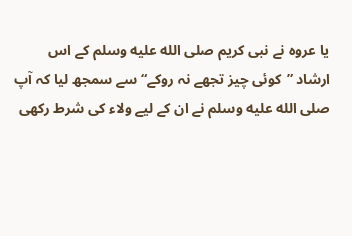یا عروہ نے نبی کریم صلى الله عليه وسلم کے اس ارشاد ”کوئی چیز تجھے نہ روکے“ سے سمجھ لیا کہ آپ صلى الله عليه وسلم نے ان کے لیے ولاء کی شرط رکھی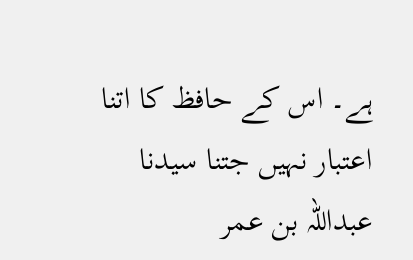ہے۔ اس کے حافظ کا اتنا اعتبار نہیں جتنا سیدنا عبداللہ بن عمر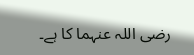رضی اللہ عنہما کا ہے۔